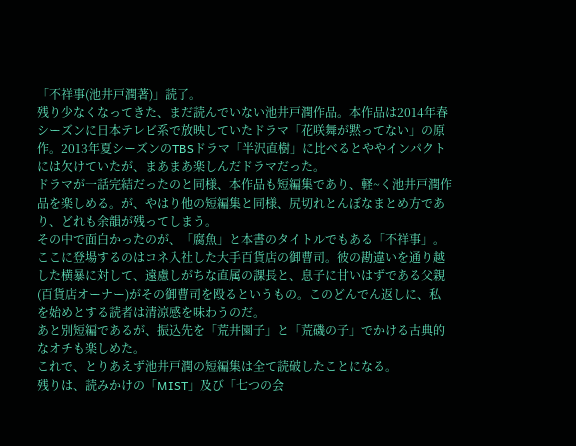「不祥事(池井戸潤著)」読了。
残り少なくなってきた、まだ読んでいない池井戸潤作品。本作品は2014年春シーズンに日本テレビ系で放映していたドラマ「花咲舞が黙ってない」の原作。2013年夏シーズンのTBSドラマ「半沢直樹」に比べるとややインパクトには欠けていたが、まあまあ楽しんだドラマだった。
ドラマが一話完結だったのと同様、本作品も短編集であり、軽~く池井戸潤作品を楽しめる。が、やはり他の短編集と同様、尻切れとんぼなまとめ方であり、どれも余韻が残ってしまう。
その中で面白かったのが、「腐魚」と本書のタイトルでもある「不祥事」。ここに登場するのはコネ入社した大手百貨店の御曹司。彼の勘違いを通り越した横暴に対して、遠慮しがちな直属の課長と、息子に甘いはずである父親(百貨店オーナー)がその御曹司を殴るというもの。このどんでん返しに、私を始めとする読者は清涼感を味わうのだ。
あと別短編であるが、振込先を「荒井園子」と「荒磯の子」でかける古典的なオチも楽しめた。
これで、とりあえず池井戸潤の短編集は全て読破したことになる。
残りは、読みかけの「MIST」及び「七つの会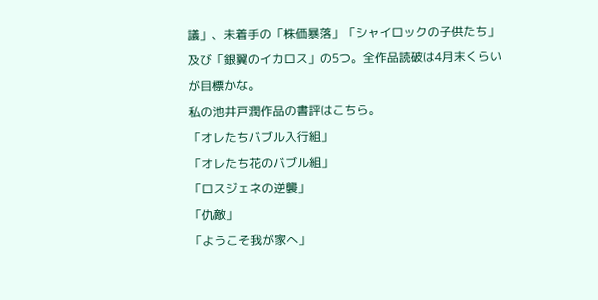議」、未着手の「株価暴落」「シャイロックの子供たち」及び「銀翼のイカロス」の5つ。全作品読破は4月末くらいが目標かな。
私の池井戸潤作品の書評はこちら。
「オレたちバブル入行組」
「オレたち花のバブル組」
「ロスジェネの逆襲」
「仇敵」
「ようこそ我が家へ」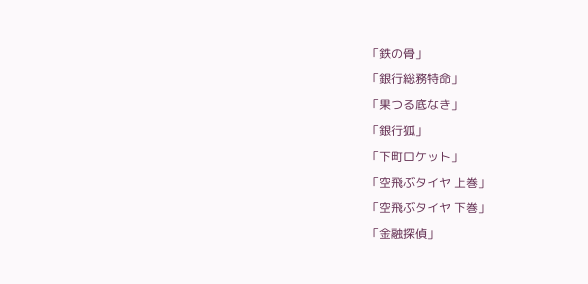「鉄の骨」
「銀行総務特命」
「果つる底なき」
「銀行狐」
「下町ロケット」
「空飛ぶタイヤ 上巻」
「空飛ぶタイヤ 下巻」
「金融探偵」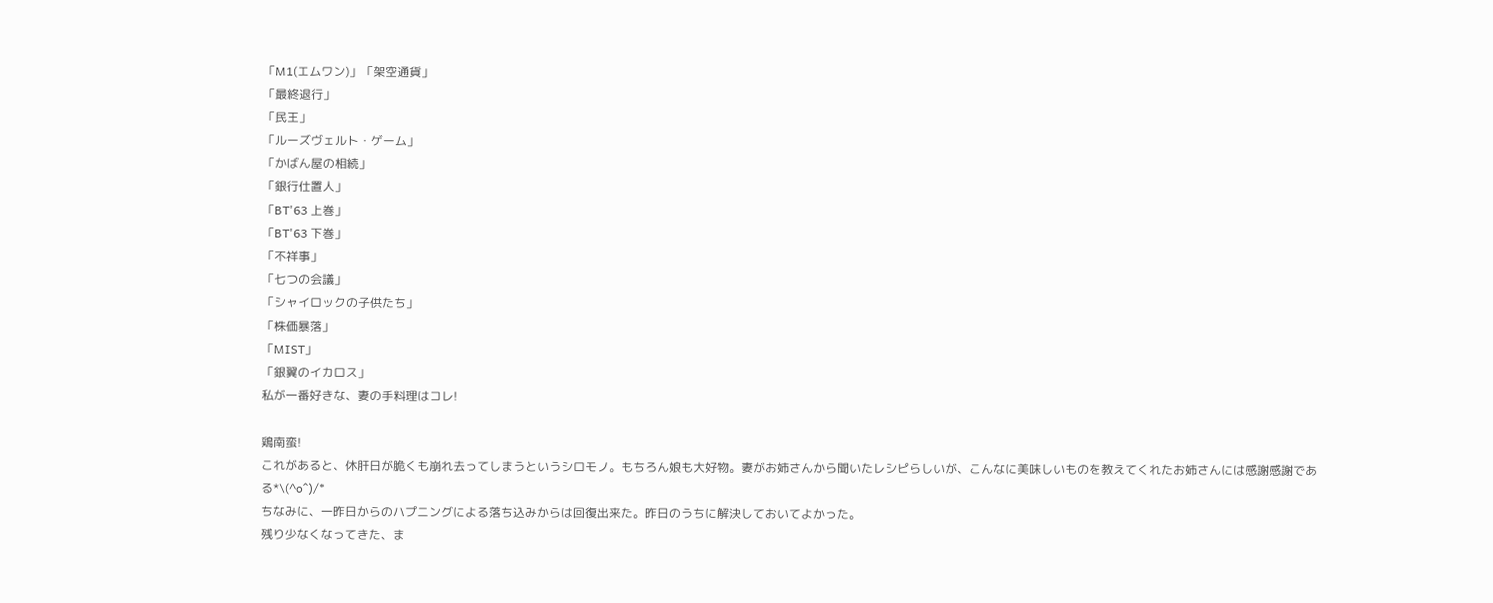「M1(エムワン)」「架空通貨」
「最終退行」
「民王」
「ルーズヴェルト・ゲーム」
「かばん屋の相続」
「銀行仕置人」
「BT'63 上巻」
「BT'63 下巻」
「不祥事」
「七つの会議」
「シャイロックの子供たち」
「株価暴落」
「MIST」
「銀翼のイカロス」
私が一番好きな、妻の手料理はコレ!

鶏南蛮!
これがあると、休肝日が脆くも崩れ去ってしまうというシロモノ。もちろん娘も大好物。妻がお姉さんから聞いたレシピらしいが、こんなに美味しいものを教えてくれたお姉さんには感謝感謝である*\(^o^)/*
ちなみに、一昨日からのハプニングによる落ち込みからは回復出来た。昨日のうちに解決しておいてよかった。
残り少なくなってきた、ま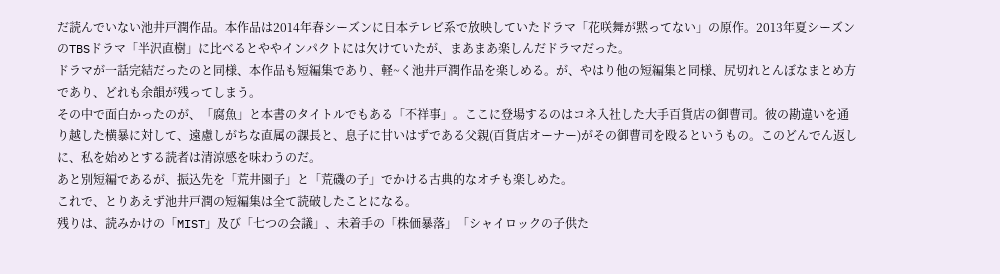だ読んでいない池井戸潤作品。本作品は2014年春シーズンに日本テレビ系で放映していたドラマ「花咲舞が黙ってない」の原作。2013年夏シーズンのTBSドラマ「半沢直樹」に比べるとややインパクトには欠けていたが、まあまあ楽しんだドラマだった。
ドラマが一話完結だったのと同様、本作品も短編集であり、軽~く池井戸潤作品を楽しめる。が、やはり他の短編集と同様、尻切れとんぼなまとめ方であり、どれも余韻が残ってしまう。
その中で面白かったのが、「腐魚」と本書のタイトルでもある「不祥事」。ここに登場するのはコネ入社した大手百貨店の御曹司。彼の勘違いを通り越した横暴に対して、遠慮しがちな直属の課長と、息子に甘いはずである父親(百貨店オーナー)がその御曹司を殴るというもの。このどんでん返しに、私を始めとする読者は清涼感を味わうのだ。
あと別短編であるが、振込先を「荒井園子」と「荒磯の子」でかける古典的なオチも楽しめた。
これで、とりあえず池井戸潤の短編集は全て読破したことになる。
残りは、読みかけの「MIST」及び「七つの会議」、未着手の「株価暴落」「シャイロックの子供た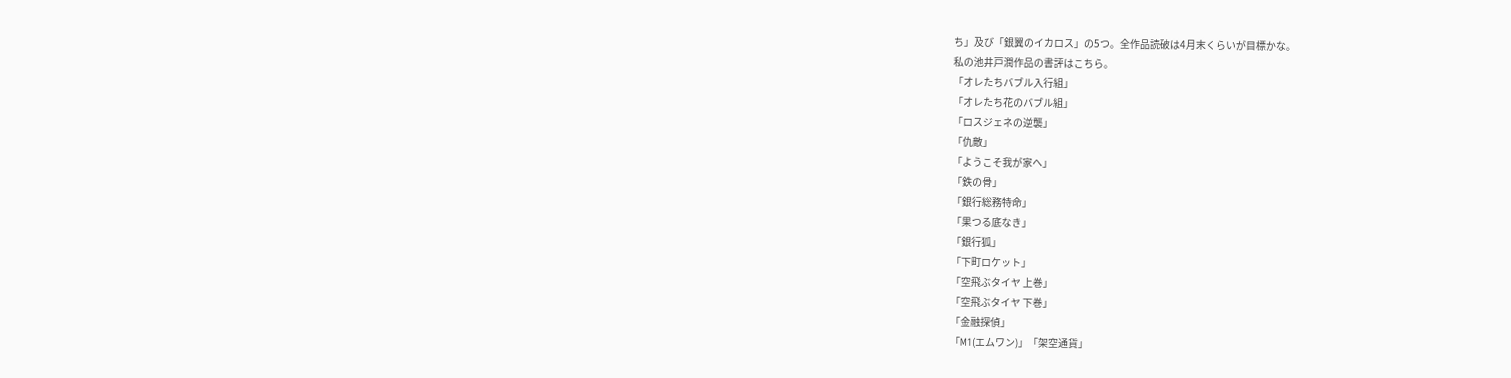ち」及び「銀翼のイカロス」の5つ。全作品読破は4月末くらいが目標かな。
私の池井戸潤作品の書評はこちら。
「オレたちバブル入行組」
「オレたち花のバブル組」
「ロスジェネの逆襲」
「仇敵」
「ようこそ我が家へ」
「鉄の骨」
「銀行総務特命」
「果つる底なき」
「銀行狐」
「下町ロケット」
「空飛ぶタイヤ 上巻」
「空飛ぶタイヤ 下巻」
「金融探偵」
「M1(エムワン)」「架空通貨」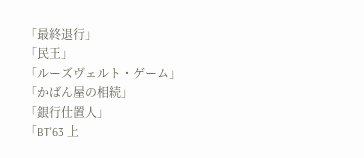「最終退行」
「民王」
「ルーズヴェルト・ゲーム」
「かばん屋の相続」
「銀行仕置人」
「BT'63 上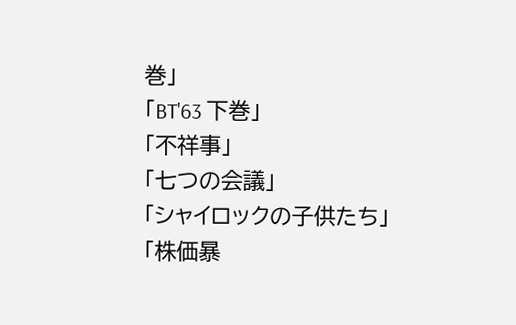巻」
「BT'63 下巻」
「不祥事」
「七つの会議」
「シャイロックの子供たち」
「株価暴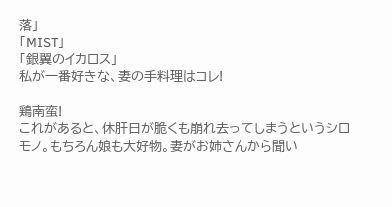落」
「MIST」
「銀翼のイカロス」
私が一番好きな、妻の手料理はコレ!

鶏南蛮!
これがあると、休肝日が脆くも崩れ去ってしまうというシロモノ。もちろん娘も大好物。妻がお姉さんから聞い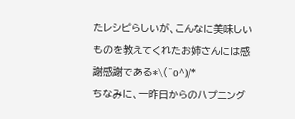たレシピらしいが、こんなに美味しいものを教えてくれたお姉さんには感謝感謝である*\(^o^)/*
ちなみに、一昨日からのハプニング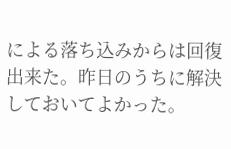による落ち込みからは回復出来た。昨日のうちに解決しておいてよかった。